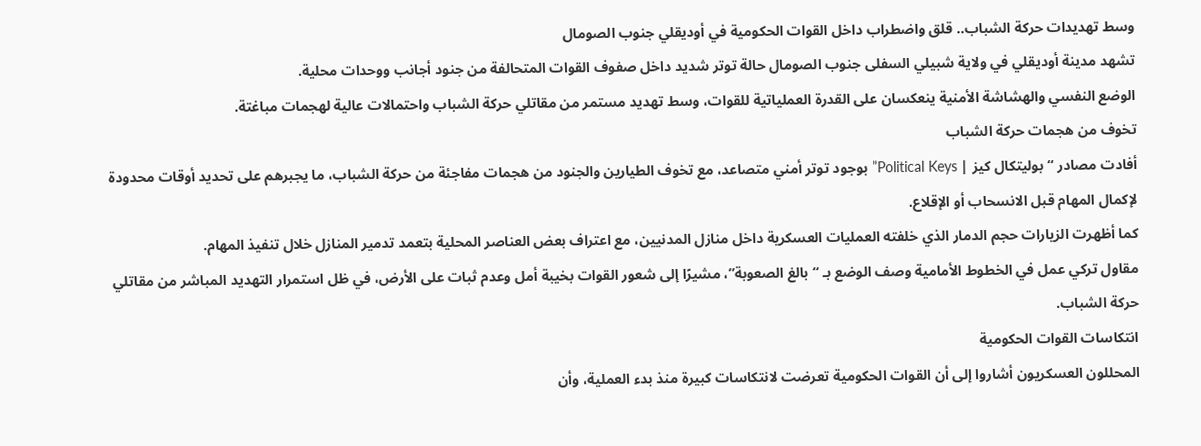وسط تهديدات حركة الشباب.. قلق واضطراب داخل القوات الحكومية في أوديقلي جنوب الصومال
تشهد مدينة أوديقلي في ولاية شبيلي السفلى جنوب الصومال حالة توتر شديد داخل صفوف القوات المتحالفة من جنود أجانب ووحدات محلية.
الوضع النفسي والهشاشة الأمنية ينعكسان على القدرة العملياتية للقوات، وسط تهديد مستمر من مقاتلي حركة الشباب واحتمالات عالية لهجمات مباغتة.
تخوف من هجمات حركة الشباب
أفادت مصادر “بوليتكال كيز | Political Keys” بوجود توتر أمني متصاعد، مع تخوف الطيارين والجنود من هجمات مفاجئة من حركة الشباب، ما يجبرهم على تحديد أوقات محدودة لإكمال المهام قبل الانسحاب أو الإقلاع.
كما أظهرت الزيارات حجم الدمار الذي خلفته العمليات العسكرية داخل منازل المدنيين، مع اعتراف بعض العناصر المحلية بتعمد تدمير المنازل خلال تنفيذ المهام.
مقاول تركي عمل في الخطوط الأمامية وصف الوضع بـ “بالغ الصعوبة”، مشيرًا إلى شعور القوات بخيبة أمل وعدم ثبات على الأرض، في ظل استمرار التهديد المباشر من مقاتلي حركة الشباب.
انتكاسات القوات الحكومية
المحللون العسكريون أشاروا إلى أن القوات الحكومية تعرضت لانتكاسات كبيرة منذ بدء العملية، وأن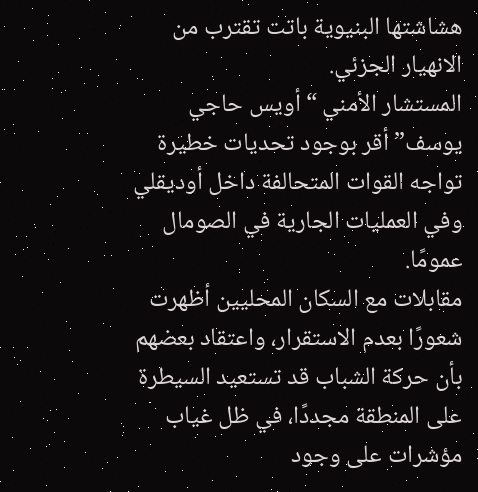هشاشتها البنيوية باتت تقترب من الانهيار الجزئي.
المستشار الأمني “أويس حاجي يوسف” أقر بوجود تحديات خطيرة تواجه القوات المتحالفة داخل أوديقلي وفي العمليات الجارية في الصومال عمومًا.
مقابلات مع السكان المحليين أظهرت شعورًا بعدم الاستقرار، واعتقاد بعضهم بأن حركة الشباب قد تستعيد السيطرة على المنطقة مجددًا، في ظل غياب مؤشرات على وجود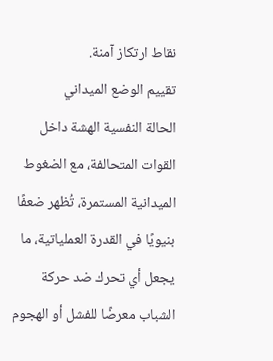نقاط ارتكاز آمنة.
تقييم الوضع الميداني
الحالة النفسية الهشة داخل القوات المتحالفة، مع الضغوط الميدانية المستمرة، تُظهر ضعفًا بنيويًا في القدرة العملياتية، ما يجعل أي تحرك ضد حركة الشباب معرضًا للفشل أو الهجوم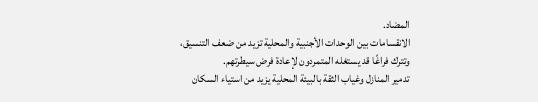المضاد.
الانقسامات بين الوحدات الأجنبية والمحلية تزيد من ضعف التنسيق، وتترك فراغًا قد يستغله المتمردون لإعادة فرض سيطرتهم.
تدمير المنازل وغياب الثقة بالبيئة المحلية يزيد من استياء السكان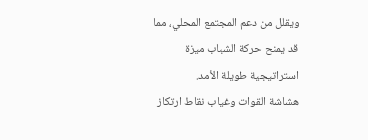ويقلل من دعم المجتمع المحلي، مما قد يمنح حركة الشباب ميزة استراتيجية طويلة الأمد.
هشاشة القوات وغياب نقاط ارتكاز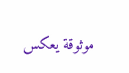موثوقة يعكس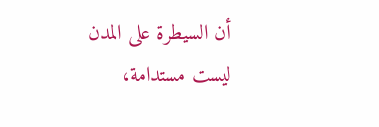أن السيطرة على المدن ليست مستدامة،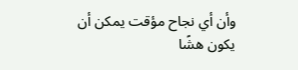وأن أي نجاح مؤقت يمكن أن يكون هشًا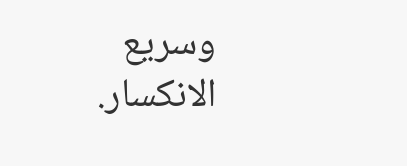وسريع الانكسار.